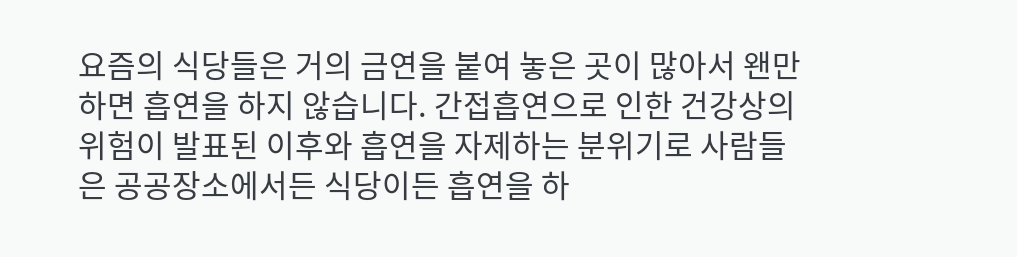요즘의 식당들은 거의 금연을 붙여 놓은 곳이 많아서 왠만하면 흡연을 하지 않습니다. 간접흡연으로 인한 건강상의 위험이 발표된 이후와 흡연을 자제하는 분위기로 사람들은 공공장소에서든 식당이든 흡연을 하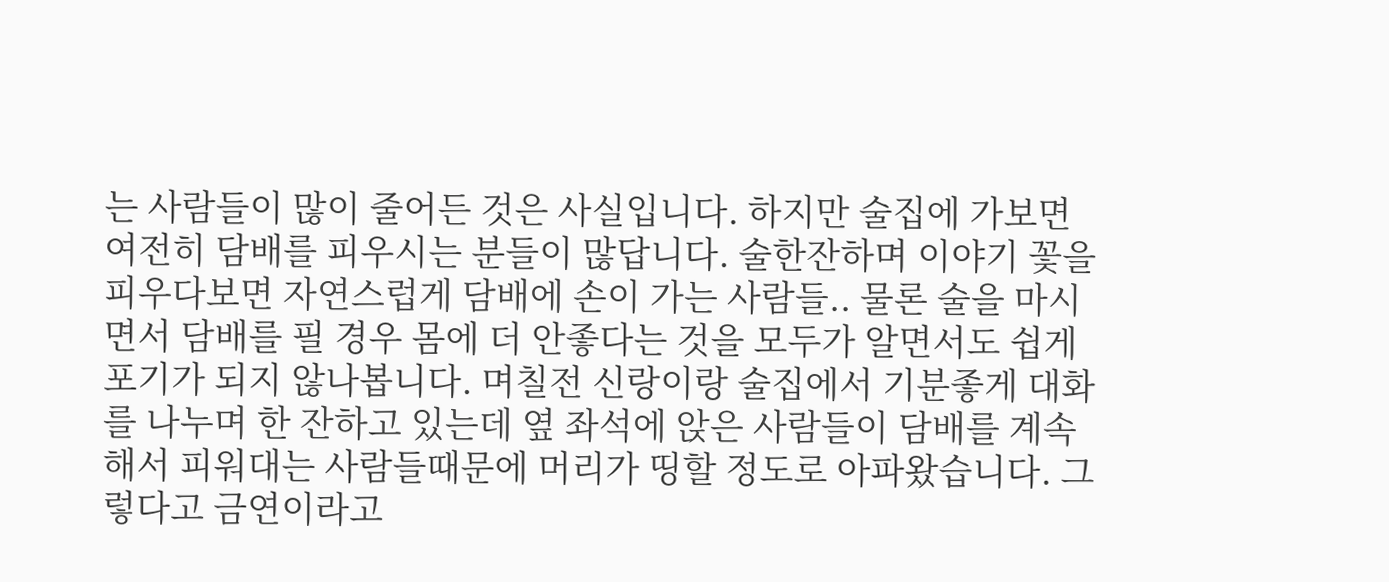는 사람들이 많이 줄어든 것은 사실입니다. 하지만 술집에 가보면 여전히 담배를 피우시는 분들이 많답니다. 술한잔하며 이야기 꽃을 피우다보면 자연스럽게 담배에 손이 가는 사람들.. 물론 술을 마시면서 담배를 필 경우 몸에 더 안좋다는 것을 모두가 알면서도 쉽게 포기가 되지 않나봅니다. 며칠전 신랑이랑 술집에서 기분좋게 대화를 나누며 한 잔하고 있는데 옆 좌석에 앉은 사람들이 담배를 계속해서 피워대는 사람들때문에 머리가 띵할 정도로 아파왔습니다. 그렇다고 금연이라고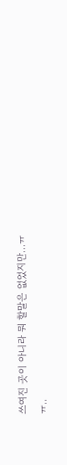쓰여진 곳이 아니라 뭐 할말은 없었지만...ㅠㅠ..